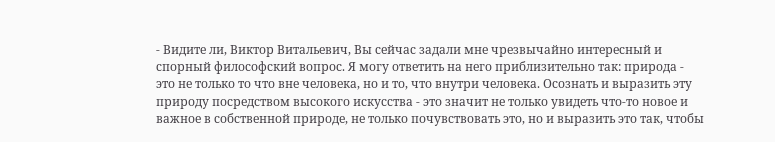- Видите ли, Виктор Витальевич, Вы сейчас задали мне чрезвычайно интересный и спорный философский вопрос. Я могу ответить на него приблизительно так: природа - это не только то что вне человека, но и то, что внутри человека. Осознать и выразить эту природу посредством высокого искусства - это значит не только увидеть что-то новое и важное в собственной природе, не только почувствовать это, но и выразить это так, чтобы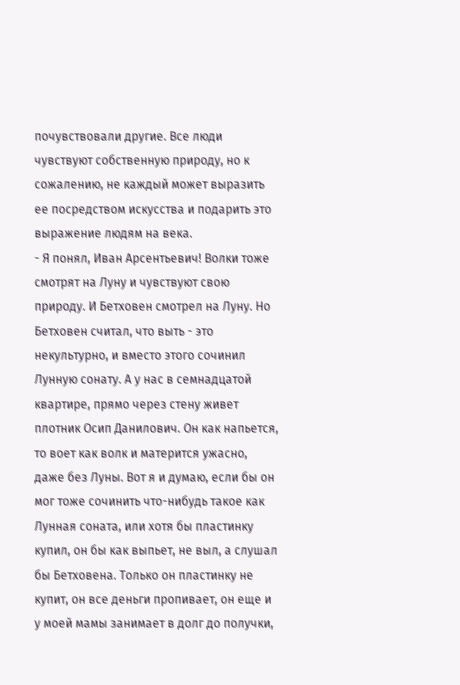почувствовали другие. Все люди чувствуют собственную природу, но к сожалению, не каждый может выразить ее посредством искусства и подарить это выражение людям на века.
- Я понял, Иван Арсентьевич! Волки тоже смотрят на Луну и чувствуют свою природу. И Бетховен смотрел на Луну. Но Бетховен считал, что выть - это некультурно, и вместо этого сочинил Лунную сонату. А у нас в семнадцатой квартире, прямо через стену живет плотник Осип Данилович. Он как напьется, то воет как волк и матерится ужасно, даже без Луны. Вот я и думаю, если бы он мог тоже сочинить что-нибудь такое как Лунная соната, или хотя бы пластинку купил, он бы как выпьет, не выл, а слушал бы Бетховена. Только он пластинку не купит, он все деньги пропивает, он еще и у моей мамы занимает в долг до получки,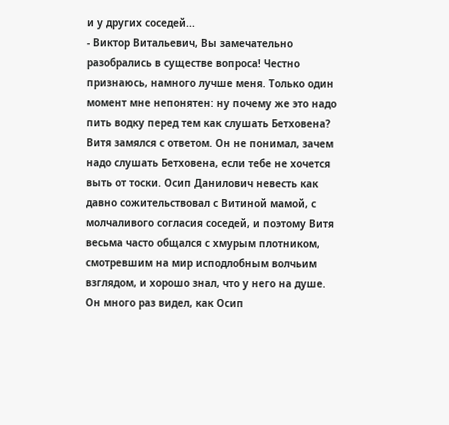и у других соседей...
- Виктор Витальевич, Вы замечательно разобрались в существе вопроса! Честно признаюсь, намного лучше меня. Только один момент мне непонятен: ну почему же это надо пить водку перед тем как слушать Бетховена?
Витя замялся с ответом. Он не понимал, зачем надо слушать Бетховена, если тебе не хочется выть от тоски. Осип Данилович невесть как давно сожительствовал с Витиной мамой, с молчаливого согласия соседей, и поэтому Витя весьма часто общался с хмурым плотником, смотревшим на мир исподлобным волчьим взглядом, и хорошо знал, что у него на душе. Он много раз видел, как Осип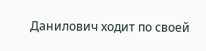Данилович ходит по своей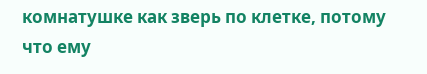комнатушке как зверь по клетке, потому что ему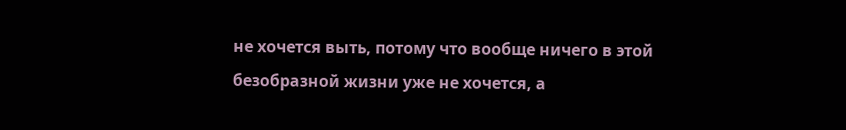не хочется выть, потому что вообще ничего в этой безобразной жизни уже не хочется, а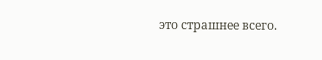это страшнее всего.